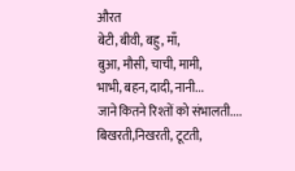औरत
बेटी, बीवी, बहु, माँ,
बुआ, मौसी, चाची, मामी,
भाभी, बहन, दादी, नानी...
जाने कितने रिश्तों को संभालती....
बिखरती,निखरती, टूटती,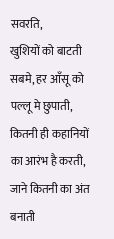सवरति,
खुशियों को बाटती सबमे, हर आँसू को पल्लू मे छुपाती,
कितनी ही कहानियों का आरंभ है करती, जाने कितनी का अंत बनाती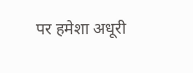पर हमेशा अधूरी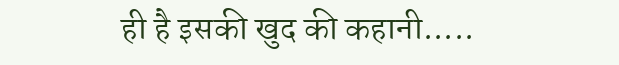ही है इसकी खुद की कहानी.....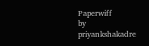Paperwiff
by priyankshakadre